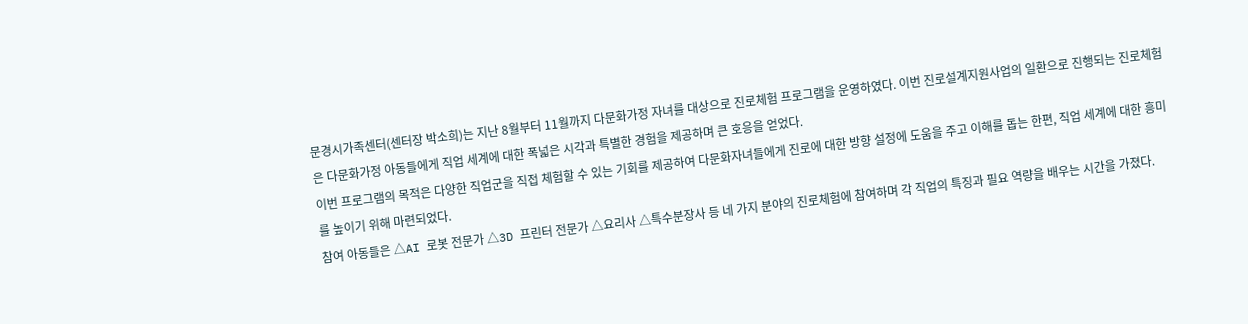문경시가족센터(센터장 박소희)는 지난 8월부터 11월까지 다문화가정 자녀를 대상으로 진로체험 프로그램을 운영하였다. 이번 진로설계지원사업의 일환으로 진행되는 진로체험은 다문화가정 아동들에게 직업 세계에 대한 폭넓은 시각과 특별한 경험을 제공하며 큰 호응을 얻었다.
이번 프로그램의 목적은 다양한 직업군을 직접 체험할 수 있는 기회를 제공하여 다문화자녀들에게 진로에 대한 방향 설정에 도움을 주고 이해를 돕는 한편, 직업 세계에 대한 흥미를 높이기 위해 마련되었다.
참여 아동들은 △AI 로봇 전문가 △3D 프린터 전문가 △요리사 △특수분장사 등 네 가지 분야의 진로체험에 참여하며 각 직업의 특징과 필요 역량을 배우는 시간을 가졌다.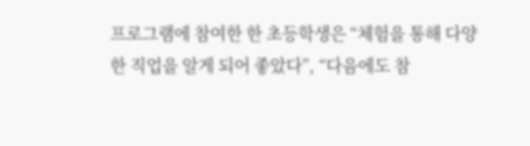프로그램에 참여한 한 초등학생은 “체험을 통해 다양한 직업을 알게 되어 좋았다”, “다음에도 참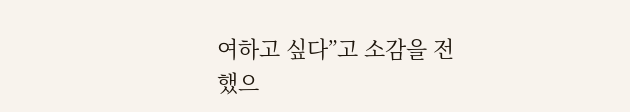여하고 싶다”고 소감을 전했으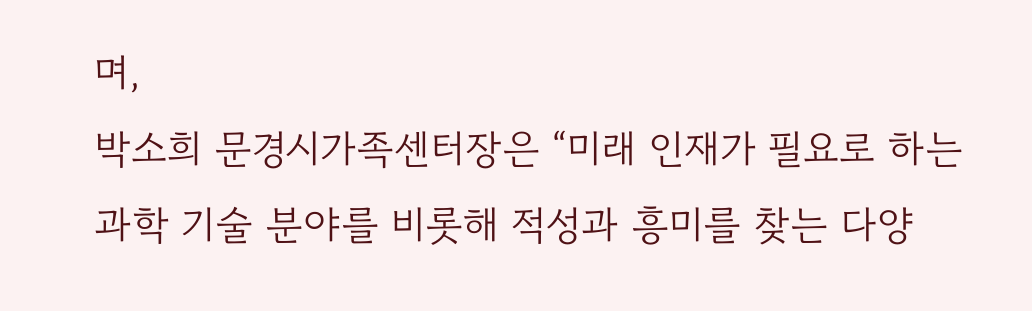며,
박소희 문경시가족센터장은 “미래 인재가 필요로 하는 과학 기술 분야를 비롯해 적성과 흥미를 찾는 다양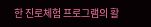한 진로체험 프로그램의 활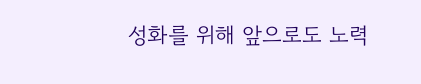성화를 위해 앞으로도 노력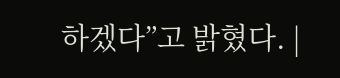하겠다”고 밝혔다. |